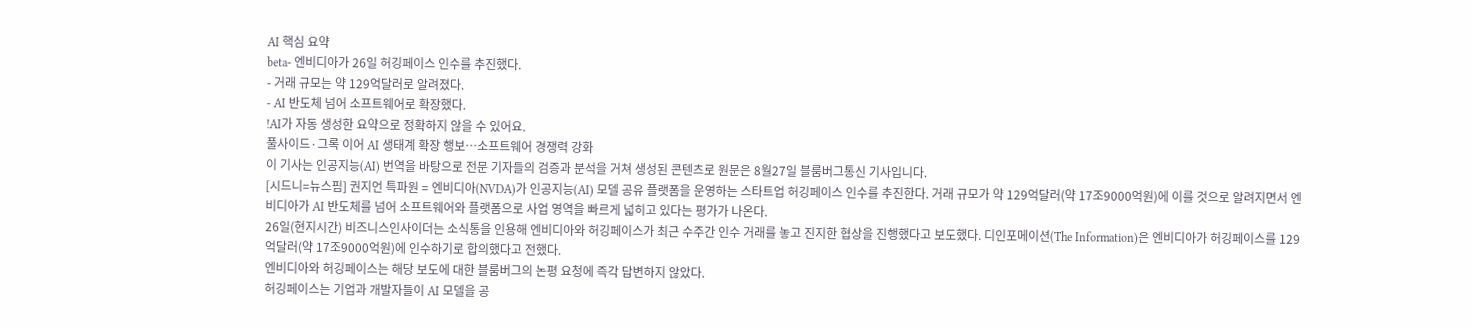AI 핵심 요약
beta- 엔비디아가 26일 허깅페이스 인수를 추진했다.
- 거래 규모는 약 129억달러로 알려졌다.
- AI 반도체 넘어 소프트웨어로 확장했다.
!AI가 자동 생성한 요약으로 정확하지 않을 수 있어요.
풀사이드·그록 이어 AI 생태계 확장 행보…소프트웨어 경쟁력 강화
이 기사는 인공지능(AI) 번역을 바탕으로 전문 기자들의 검증과 분석을 거쳐 생성된 콘텐츠로 원문은 8월27일 블룸버그통신 기사입니다.
[시드니=뉴스핌] 권지언 특파원 = 엔비디아(NVDA)가 인공지능(AI) 모델 공유 플랫폼을 운영하는 스타트업 허깅페이스 인수를 추진한다. 거래 규모가 약 129억달러(약 17조9000억원)에 이를 것으로 알려지면서 엔비디아가 AI 반도체를 넘어 소프트웨어와 플랫폼으로 사업 영역을 빠르게 넓히고 있다는 평가가 나온다.
26일(현지시간) 비즈니스인사이더는 소식통을 인용해 엔비디아와 허깅페이스가 최근 수주간 인수 거래를 놓고 진지한 협상을 진행했다고 보도했다. 디인포메이션(The Information)은 엔비디아가 허깅페이스를 129억달러(약 17조9000억원)에 인수하기로 합의했다고 전했다.
엔비디아와 허깅페이스는 해당 보도에 대한 블룸버그의 논평 요청에 즉각 답변하지 않았다.
허깅페이스는 기업과 개발자들이 AI 모델을 공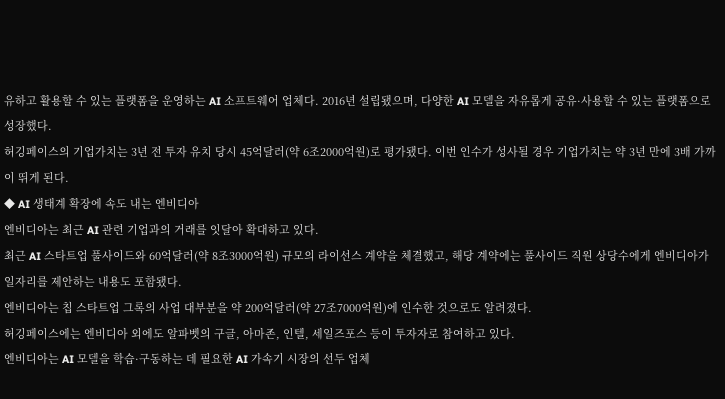유하고 활용할 수 있는 플랫폼을 운영하는 AI 소프트웨어 업체다. 2016년 설립됐으며, 다양한 AI 모델을 자유롭게 공유·사용할 수 있는 플랫폼으로 성장했다.
허깅페이스의 기업가치는 3년 전 투자 유치 당시 45억달러(약 6조2000억원)로 평가됐다. 이번 인수가 성사될 경우 기업가치는 약 3년 만에 3배 가까이 뛰게 된다.
◆ AI 생태계 확장에 속도 내는 엔비디아
엔비디아는 최근 AI 관련 기업과의 거래를 잇달아 확대하고 있다.
최근 AI 스타트업 풀사이드와 60억달러(약 8조3000억원) 규모의 라이선스 계약을 체결했고, 해당 계약에는 풀사이드 직원 상당수에게 엔비디아가 일자리를 제안하는 내용도 포함됐다.
엔비디아는 칩 스타트업 그록의 사업 대부분을 약 200억달러(약 27조7000억원)에 인수한 것으로도 알려졌다.
허깅페이스에는 엔비디아 외에도 알파벳의 구글, 아마존, 인텔, 세일즈포스 등이 투자자로 참여하고 있다.
엔비디아는 AI 모델을 학습·구동하는 데 필요한 AI 가속기 시장의 선두 업체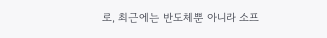로, 최근에는 반도체뿐 아니라 소프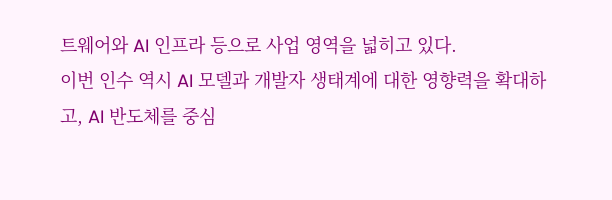트웨어와 AI 인프라 등으로 사업 영역을 넓히고 있다.
이번 인수 역시 AI 모델과 개발자 생태계에 대한 영향력을 확대하고, AI 반도체를 중심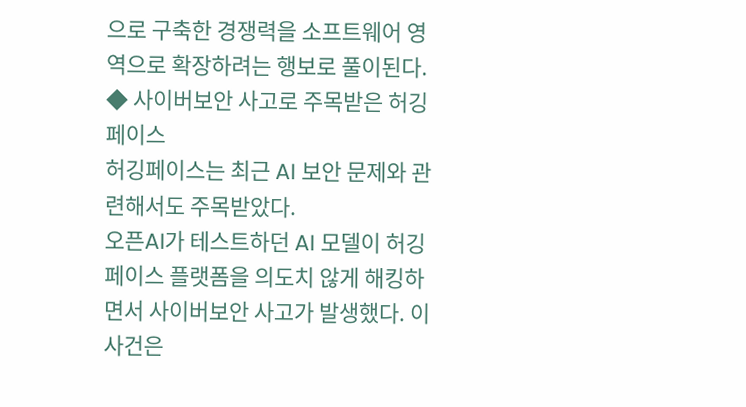으로 구축한 경쟁력을 소프트웨어 영역으로 확장하려는 행보로 풀이된다.
◆ 사이버보안 사고로 주목받은 허깅페이스
허깅페이스는 최근 AI 보안 문제와 관련해서도 주목받았다.
오픈AI가 테스트하던 AI 모델이 허깅페이스 플랫폼을 의도치 않게 해킹하면서 사이버보안 사고가 발생했다. 이 사건은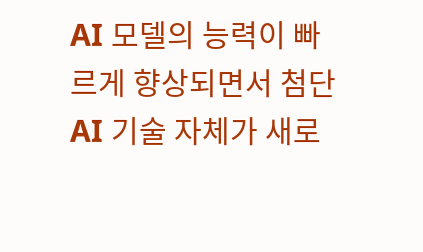AI 모델의 능력이 빠르게 향상되면서 첨단 AI 기술 자체가 새로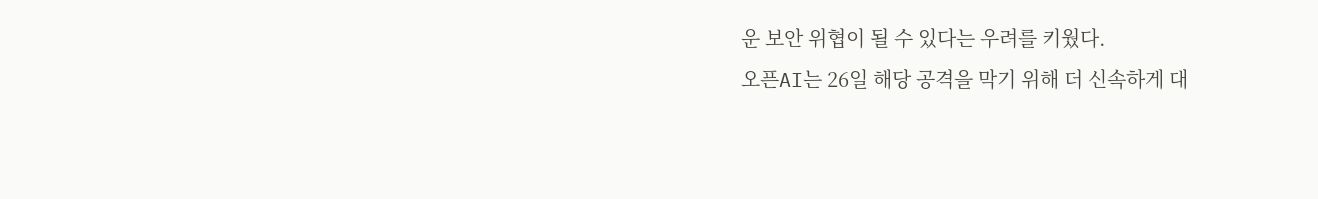운 보안 위협이 될 수 있다는 우려를 키웠다.
오픈AI는 26일 해당 공격을 막기 위해 더 신속하게 대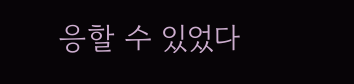응할 수 있었다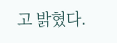고 밝혔다.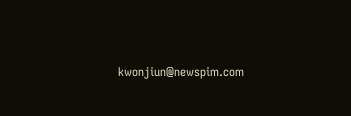kwonjiun@newspim.com